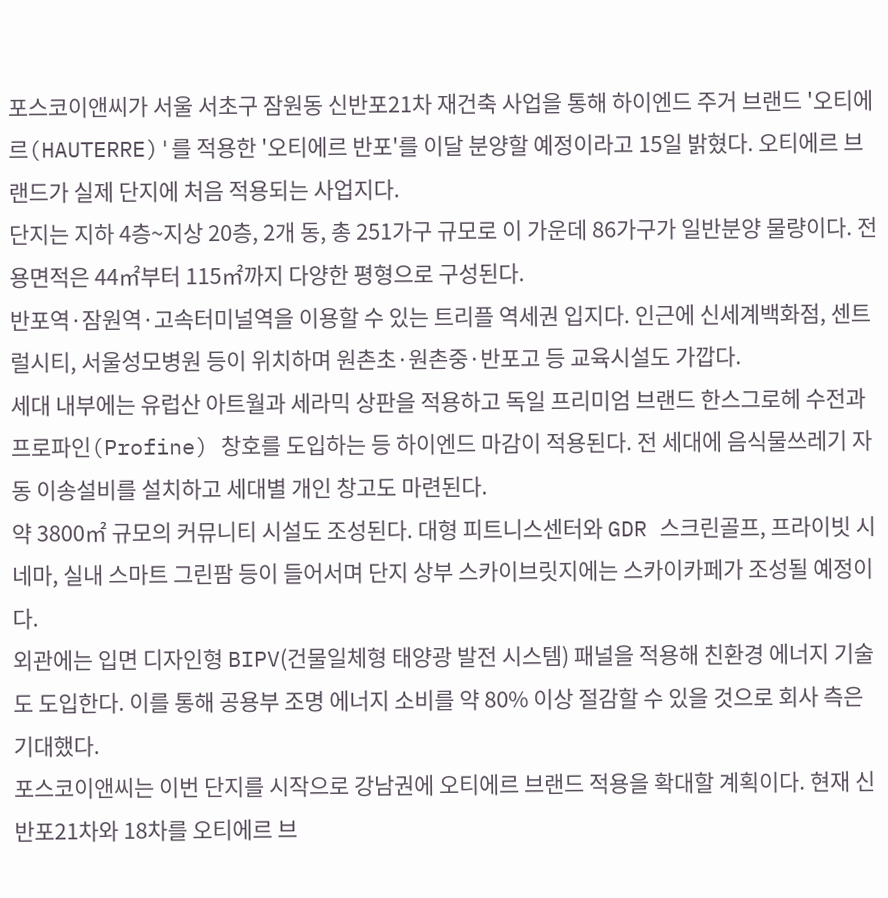포스코이앤씨가 서울 서초구 잠원동 신반포21차 재건축 사업을 통해 하이엔드 주거 브랜드 '오티에르(HAUTERRE)'를 적용한 '오티에르 반포'를 이달 분양할 예정이라고 15일 밝혔다. 오티에르 브랜드가 실제 단지에 처음 적용되는 사업지다.
단지는 지하 4층~지상 20층, 2개 동, 총 251가구 규모로 이 가운데 86가구가 일반분양 물량이다. 전용면적은 44㎡부터 115㎡까지 다양한 평형으로 구성된다.
반포역·잠원역·고속터미널역을 이용할 수 있는 트리플 역세권 입지다. 인근에 신세계백화점, 센트럴시티, 서울성모병원 등이 위치하며 원촌초·원촌중·반포고 등 교육시설도 가깝다.
세대 내부에는 유럽산 아트월과 세라믹 상판을 적용하고 독일 프리미엄 브랜드 한스그로헤 수전과 프로파인(Profine) 창호를 도입하는 등 하이엔드 마감이 적용된다. 전 세대에 음식물쓰레기 자동 이송설비를 설치하고 세대별 개인 창고도 마련된다.
약 3800㎡ 규모의 커뮤니티 시설도 조성된다. 대형 피트니스센터와 GDR 스크린골프, 프라이빗 시네마, 실내 스마트 그린팜 등이 들어서며 단지 상부 스카이브릿지에는 스카이카페가 조성될 예정이다.
외관에는 입면 디자인형 BIPV(건물일체형 태양광 발전 시스템) 패널을 적용해 친환경 에너지 기술도 도입한다. 이를 통해 공용부 조명 에너지 소비를 약 80% 이상 절감할 수 있을 것으로 회사 측은 기대했다.
포스코이앤씨는 이번 단지를 시작으로 강남권에 오티에르 브랜드 적용을 확대할 계획이다. 현재 신반포21차와 18차를 오티에르 브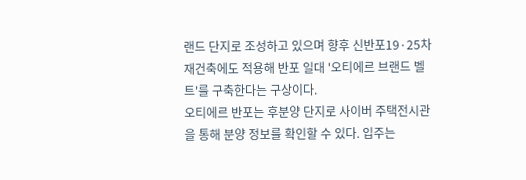랜드 단지로 조성하고 있으며 향후 신반포19·25차 재건축에도 적용해 반포 일대 '오티에르 브랜드 벨트'를 구축한다는 구상이다.
오티에르 반포는 후분양 단지로 사이버 주택전시관을 통해 분양 정보를 확인할 수 있다. 입주는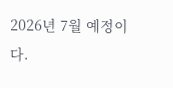2026년 7월 예정이다.